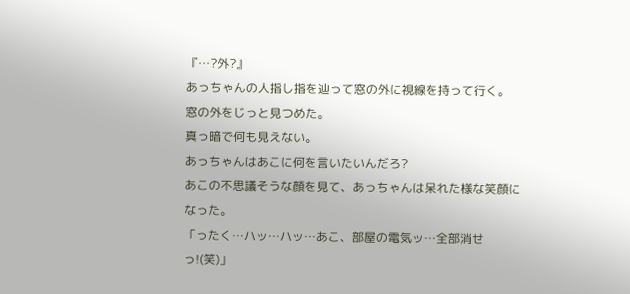『…?外?』
あっちゃんの人指し指を辿って窓の外に視線を持って行く。
窓の外をじっと見つめた。
真っ暗で何も見えない。
あっちゃんはあこに何を言いたいんだろ?
あこの不思議そうな顔を見て、あっちゃんは呆れた様な笑顔になった。
「ったく…ハッ…ハッ…あこ、部屋の電気ッ…全部消せっ!(笑)」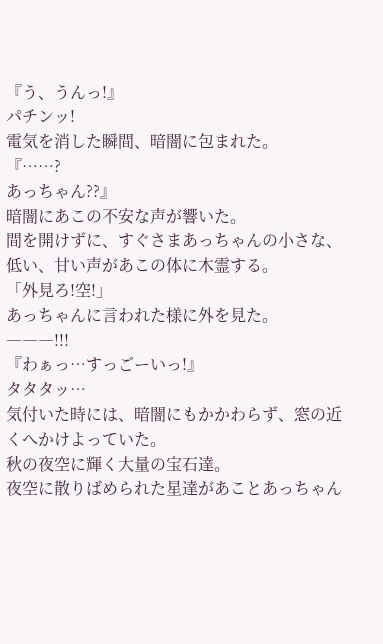『う、うんっ!』
パチンッ!
電気を消した瞬間、暗闇に包まれた。
『……?
あっちゃん??』
暗闇にあこの不安な声が響いた。
間を開けずに、すぐさまあっちゃんの小さな、低い、甘い声があこの体に木霊する。
「外見ろ!空!」
あっちゃんに言われた様に外を見た。
―――!!!
『わぁっ…すっごーいっ!』
タタタッ…
気付いた時には、暗闇にもかかわらず、窓の近くへかけよっていた。
秋の夜空に輝く大量の宝石達。
夜空に散りばめられた星達があことあっちゃん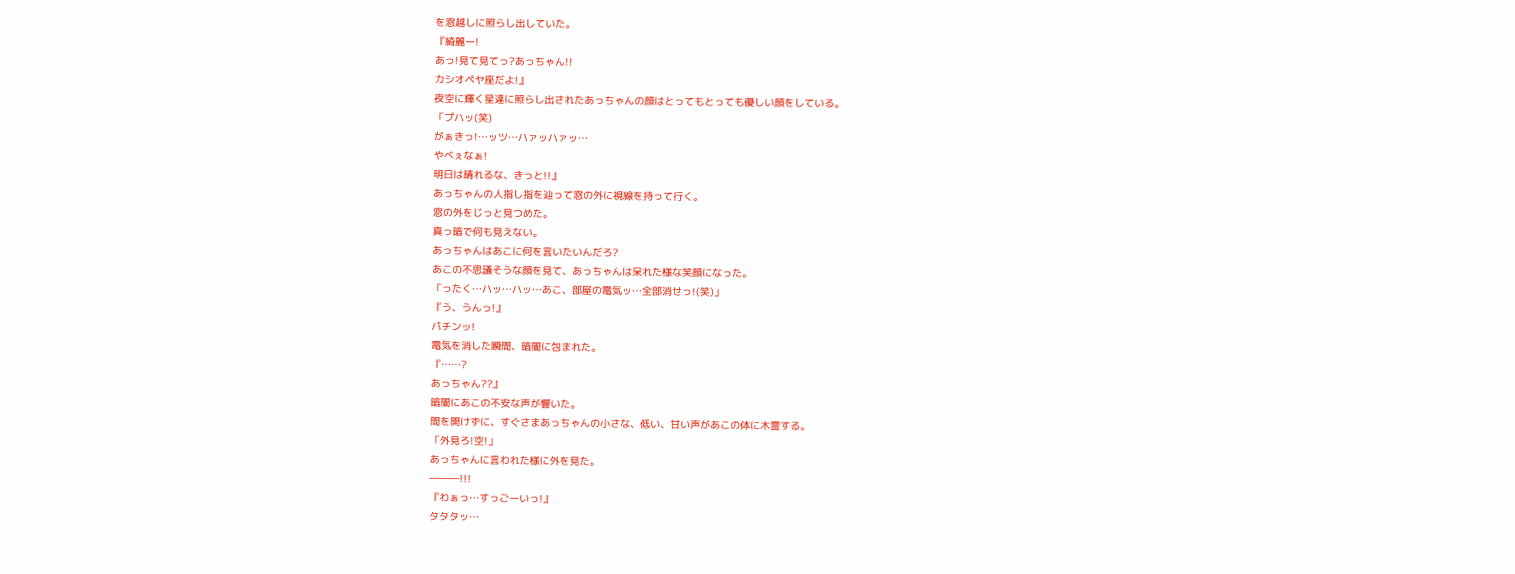を窓越しに照らし出していた。
『綺麗ー!
あっ!見て見てっ?あっちゃん!!
カシオペヤ座だよ!』
夜空に輝く星達に照らし出されたあっちゃんの顔はとってもとっても優しい顔をしている。
「プハッ(笑)
がぁきっ!…ッツ…ハァッハァッ…
やべぇなぁ!
明日は晴れるな、きっと!!』
あっちゃんの人指し指を辿って窓の外に視線を持って行く。
窓の外をじっと見つめた。
真っ暗で何も見えない。
あっちゃんはあこに何を言いたいんだろ?
あこの不思議そうな顔を見て、あっちゃんは呆れた様な笑顔になった。
「ったく…ハッ…ハッ…あこ、部屋の電気ッ…全部消せっ!(笑)」
『う、うんっ!』
パチンッ!
電気を消した瞬間、暗闇に包まれた。
『……?
あっちゃん??』
暗闇にあこの不安な声が響いた。
間を開けずに、すぐさまあっちゃんの小さな、低い、甘い声があこの体に木霊する。
「外見ろ!空!」
あっちゃんに言われた様に外を見た。
―――!!!
『わぁっ…すっごーいっ!』
タタタッ…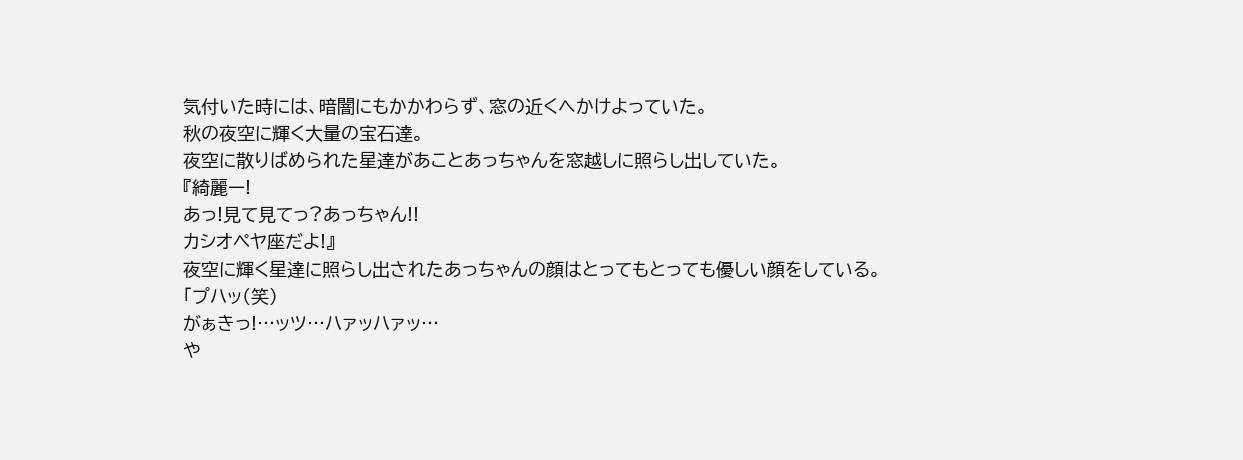気付いた時には、暗闇にもかかわらず、窓の近くへかけよっていた。
秋の夜空に輝く大量の宝石達。
夜空に散りばめられた星達があことあっちゃんを窓越しに照らし出していた。
『綺麗ー!
あっ!見て見てっ?あっちゃん!!
カシオペヤ座だよ!』
夜空に輝く星達に照らし出されたあっちゃんの顔はとってもとっても優しい顔をしている。
「プハッ(笑)
がぁきっ!…ッツ…ハァッハァッ…
や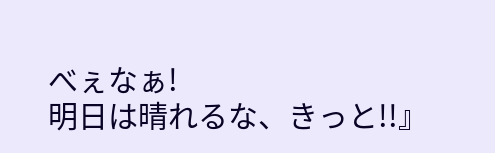べぇなぁ!
明日は晴れるな、きっと!!』